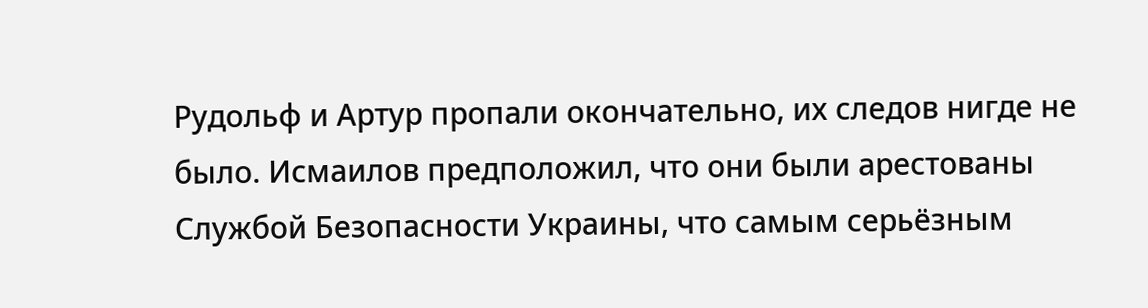Рудольф и Артур пропали окончательно, их следов нигде не было. Исмаилов предположил, что они были арестованы Службой Безопасности Украины, что самым серьёзным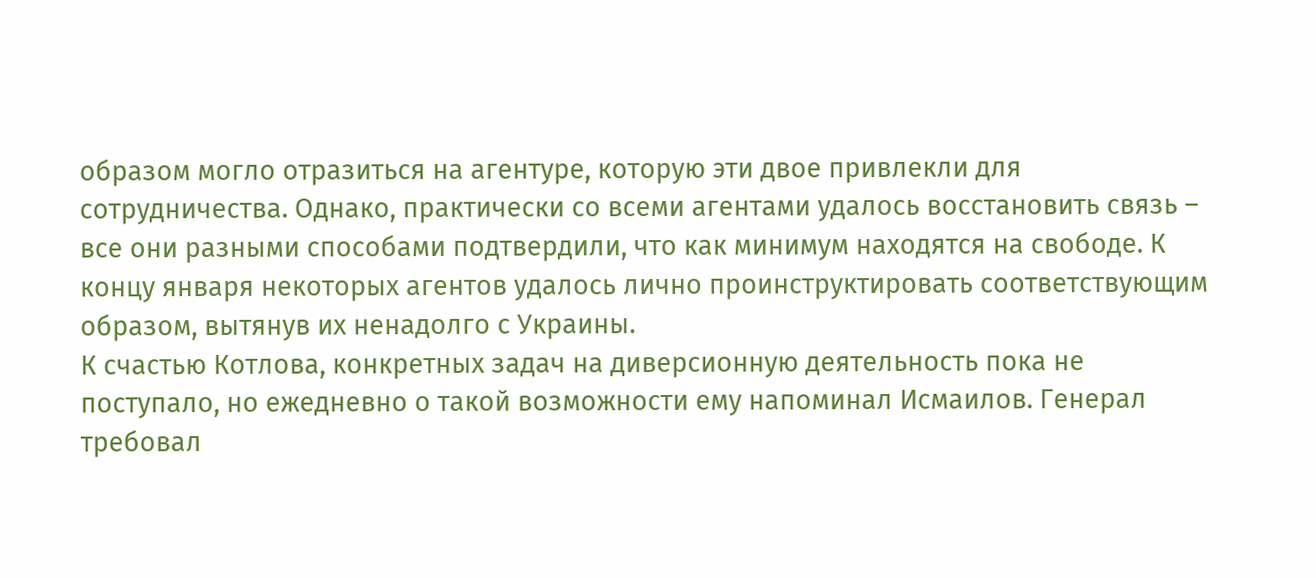образом могло отразиться на агентуре, которую эти двое привлекли для сотрудничества. Однако, практически со всеми агентами удалось восстановить связь – все они разными способами подтвердили, что как минимум находятся на свободе. К концу января некоторых агентов удалось лично проинструктировать соответствующим образом, вытянув их ненадолго с Украины.
К счастью Котлова, конкретных задач на диверсионную деятельность пока не поступало, но ежедневно о такой возможности ему напоминал Исмаилов. Генерал требовал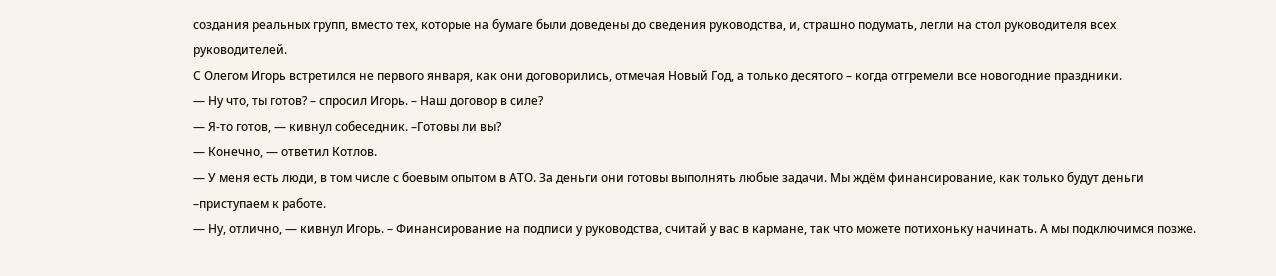создания реальных групп, вместо тех, которые на бумаге были доведены до сведения руководства, и, страшно подумать, легли на стол руководителя всех руководителей.
С Олегом Игорь встретился не первого января, как они договорились, отмечая Новый Год, а только десятого – когда отгремели все новогодние праздники.
— Ну что, ты готов? – спросил Игорь. – Наш договор в силе?
— Я-то готов, — кивнул собеседник. –Готовы ли вы?
— Конечно, — ответил Котлов.
— У меня есть люди, в том числе с боевым опытом в АТО. За деньги они готовы выполнять любые задачи. Мы ждём финансирование, как только будут деньги –приступаем к работе.
— Ну, отлично, — кивнул Игорь. – Финансирование на подписи у руководства, считай у вас в кармане, так что можете потихоньку начинать. А мы подключимся позже.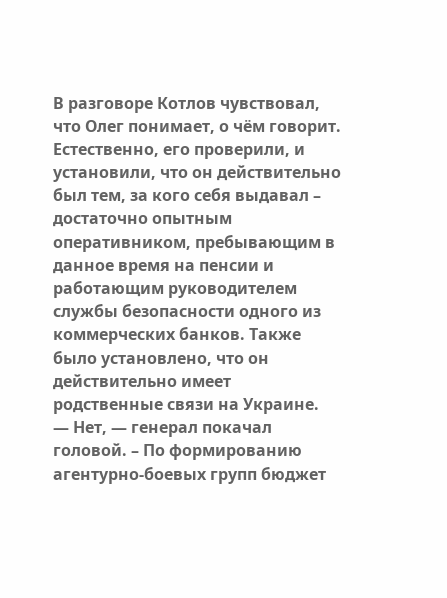В разговоре Котлов чувствовал, что Олег понимает, о чём говорит. Естественно, его проверили, и установили, что он действительно был тем, за кого себя выдавал – достаточно опытным оперативником, пребывающим в данное время на пенсии и работающим руководителем службы безопасности одного из коммерческих банков. Также было установлено, что он действительно имеет родственные связи на Украине.
— Нет, — генерал покачал головой. – По формированию агентурно-боевых групп бюджет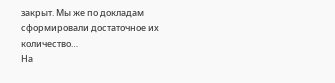закрыт. Мы же по докладам сформировали достаточное их количество…
На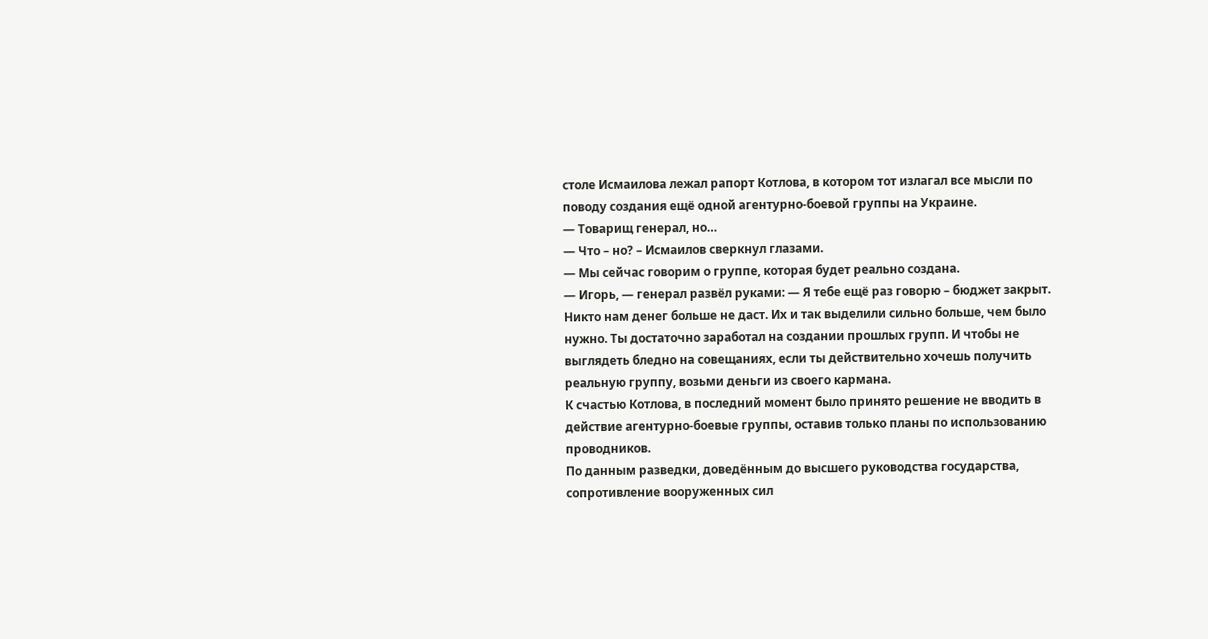столе Исмаилова лежал рапорт Котлова, в котором тот излагал все мысли по поводу создания ещё одной агентурно-боевой группы на Украине.
— Товарищ генерал, но…
— Что – но? – Исмаилов сверкнул глазами.
— Мы сейчас говорим о группе, которая будет реально создана.
— Игорь, — генерал развёл руками: — Я тебе ещё раз говорю – бюджет закрыт. Никто нам денег больше не даст. Их и так выделили сильно больше, чем было нужно. Ты достаточно заработал на создании прошлых групп. И чтобы не выглядеть бледно на совещаниях, если ты действительно хочешь получить реальную группу, возьми деньги из своего кармана.
К счастью Котлова, в последний момент было принято решение не вводить в действие агентурно-боевые группы, оставив только планы по использованию проводников.
По данным разведки, доведённым до высшего руководства государства, сопротивление вооруженных сил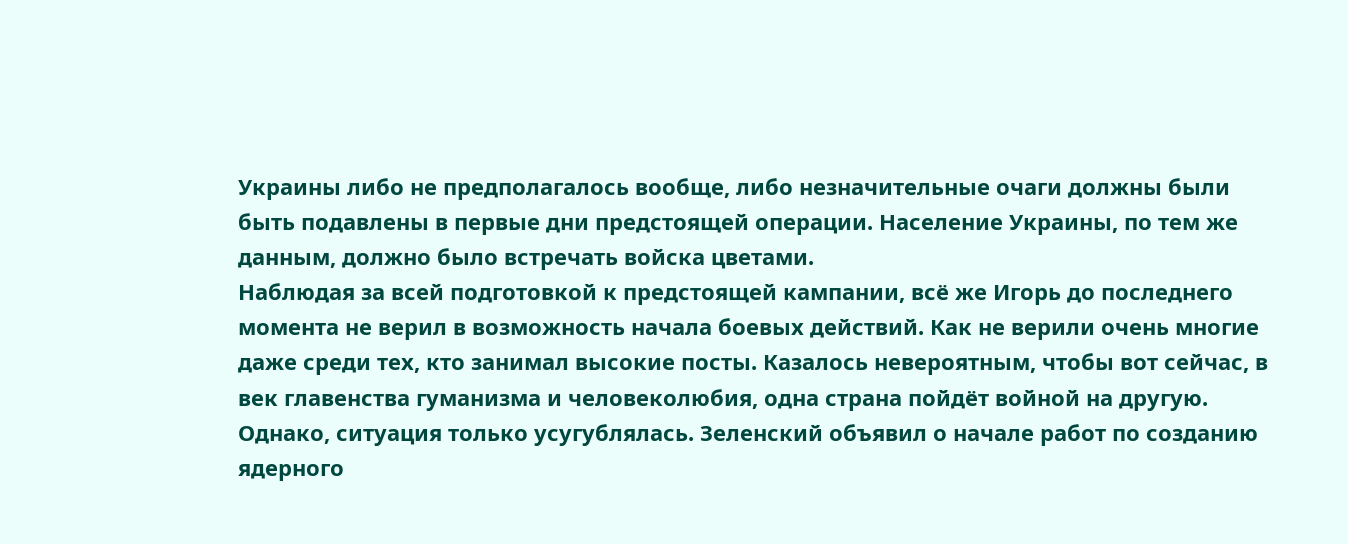Украины либо не предполагалось вообще, либо незначительные очаги должны были быть подавлены в первые дни предстоящей операции. Население Украины, по тем же данным, должно было встречать войска цветами.
Наблюдая за всей подготовкой к предстоящей кампании, всё же Игорь до последнего момента не верил в возможность начала боевых действий. Как не верили очень многие даже среди тех, кто занимал высокие посты. Казалось невероятным, чтобы вот сейчас, в век главенства гуманизма и человеколюбия, одна страна пойдёт войной на другую. Однако, ситуация только усугублялась. Зеленский объявил о начале работ по созданию ядерного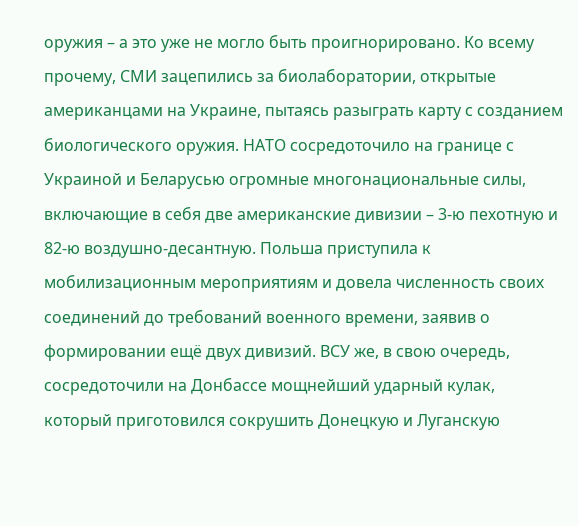оружия – а это уже не могло быть проигнорировано. Ко всему прочему, СМИ зацепились за биолаборатории, открытые американцами на Украине, пытаясь разыграть карту с созданием биологического оружия. НАТО сосредоточило на границе с Украиной и Беларусью огромные многонациональные силы, включающие в себя две американские дивизии – 3-ю пехотную и 82-ю воздушно-десантную. Польша приступила к мобилизационным мероприятиям и довела численность своих соединений до требований военного времени, заявив о формировании ещё двух дивизий. ВСУ же, в свою очередь, сосредоточили на Донбассе мощнейший ударный кулак, который приготовился сокрушить Донецкую и Луганскую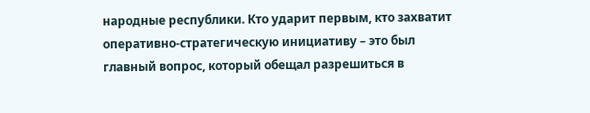народные республики. Кто ударит первым, кто захватит оперативно-стратегическую инициативу – это был главный вопрос, который обещал разрешиться в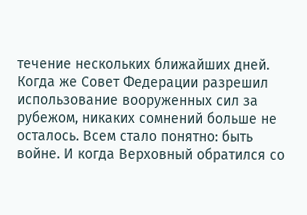течение нескольких ближайших дней.
Когда же Совет Федерации разрешил использование вооруженных сил за рубежом, никаких сомнений больше не осталось. Всем стало понятно: быть войне. И когда Верховный обратился со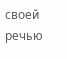своей речью